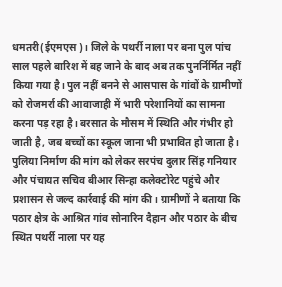धमतरी(ईएमएस)। जिले के पथर्री नाला पर बना पुल पांच साल पहले बारिश में बह जाने के बाद अब तक पुनर्निर्मित नहीं किया गया है। पुल नहीं बनने से आसपास के गांवों के ग्रामीणों को रोजमर्रा की आवाजाही में भारी परेशानियों का सामना करना पड़ रहा है। बरसात के मौसम में स्थिति और गंभीर हो जाती है, जब बच्चों का स्कूल जाना भी प्रभावित हो जाता है। पुलिया निर्माण की मांग को लेकर सरपंच दुलार सिंह गनियार और पंचायत सचिव बीआर सिन्हा कलेक्टोरेट पहुंचे और प्रशासन से जल्द कार्रवाई की मांग की। ग्रामीणों ने बताया कि पठार क्षेत्र के आश्रित गांव सोनारिन दैहान और पठार के बीच स्थित पथर्री नाला पर यह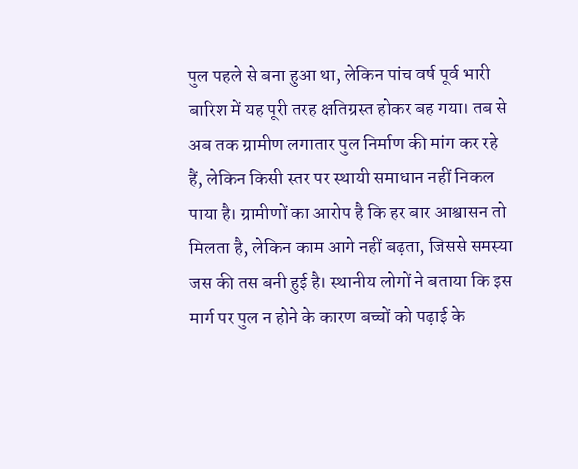पुल पहले से बना हुआ था, लेकिन पांच वर्ष पूर्व भारी बारिश में यह पूरी तरह क्षतिग्रस्त होकर बह गया। तब से अब तक ग्रामीण लगातार पुल निर्माण की मांग कर रहे हैं, लेकिन किसी स्तर पर स्थायी समाधान नहीं निकल पाया है। ग्रामीणों का आरोप है कि हर बार आश्वासन तो मिलता है, लेकिन काम आगे नहीं बढ़ता, जिससे समस्या जस की तस बनी हुई है। स्थानीय लोगों ने बताया कि इस मार्ग पर पुल न होने के कारण बच्चों को पढ़ाई के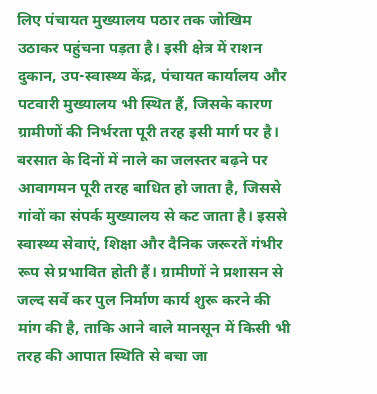लिए पंचायत मुख्यालय पठार तक जोखिम उठाकर पहुंचना पड़ता है। इसी क्षेत्र में राशन दुकान, उप-स्वास्थ्य केंद्र, पंचायत कार्यालय और पटवारी मुख्यालय भी स्थित हैं, जिसके कारण ग्रामीणों की निर्भरता पूरी तरह इसी मार्ग पर है। बरसात के दिनों में नाले का जलस्तर बढ़ने पर आवागमन पूरी तरह बाधित हो जाता है, जिससे गांवों का संपर्क मुख्यालय से कट जाता है। इससे स्वास्थ्य सेवाएं, शिक्षा और दैनिक जरूरतें गंभीर रूप से प्रभावित होती हैं। ग्रामीणों ने प्रशासन से जल्द सर्वे कर पुल निर्माण कार्य शुरू करने की मांग की है, ताकि आने वाले मानसून में किसी भी तरह की आपात स्थिति से बचा जा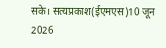सके। सत्यप्रकाश(ईएमएस)10 जून 2026